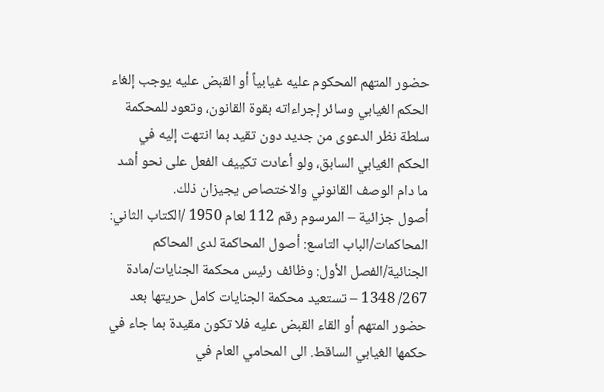حضور المتهم المحكوم عليه غيابياً أو القبض عليه يوجب إلغاء الحكم الغيابي وسائر إجراءاته بقوة القانون، وتعود للمحكمة سلطة نظر الدعوى من جديد دون تقيد بما انتهت إليه في الحكم الغيابي السابق، ولو أعادت تكييف الفعل على نحو أشد ما دام الوصف القانوني والاختصاص يجيزان ذلك.
أصول جزائية – المرسوم رقم 112 لعام 1950 /الكتاب الثاني: المحاكمات/الباب التاسع: أصول المحاكمة لدى المحاكم الجنائية/الفصل الأول: وظائف رئيس محكمة الجنايات/مادة 267/ 1348 – تستعيد محكمة الجنايات كامل حريتها بعد حضور المتهم أو القاء القبض عليه فلا تكون مقيدة بما جاء في حكمها الغيابي الساقط. الى المحامي العام في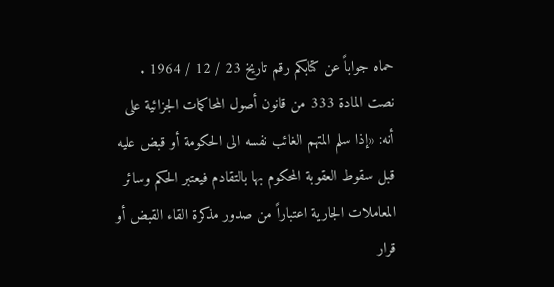حماه جواباً عن كتابكم رقم تاريخ 23 / 12 / 1964 . نصت المادة 333 من قانون أصول المحاكمات الجزائية على أنه: «إذا سلم المتهم الغائب نفسه الى الحكومة أو قبض عليه قبل سقوط العقوبة المحكوم بها بالتقادم فيعتبر الحكم وسائر المعاملات الجارية اعتباراً من صدور مذكرة القاء القبض أو قرار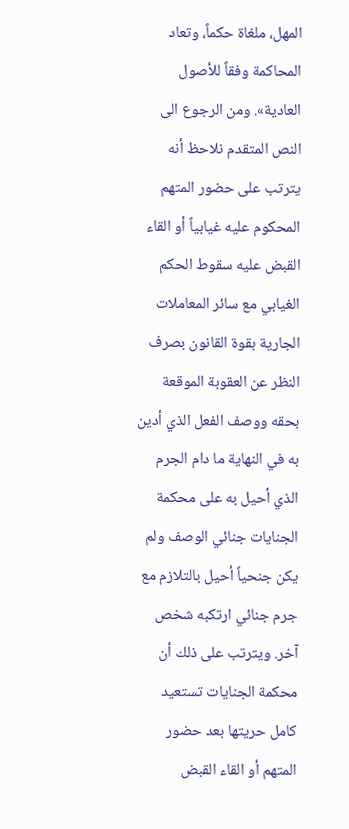المهل، ملغاة حكماً، وتعاد المحاكمة وفقاً للأصول العادية». ومن الرجوع الى النص المتقدم نلاحظ أنه يترتب على حضور المتهم المحكوم عليه غيابياً أو القاء القبض عليه سقوط الحكم الغيابي مع سائر المعاملات الجارية بقوة القانون بصرف النظر عن العقوبة الموقعة بحقه ووصف الفعل الذي أدين به في النهاية ما دام الجرم الذي أحيل به على محكمة الجنايات جنائي الوصف ولم يكن جنحياً أحيل بالتلازم مع جرم جنائي ارتكبه شخص آخر. ويترتب على ذلك أن محكمة الجنايات تستعيد كامل حريتها بعد حضور المتهم أو القاء القبض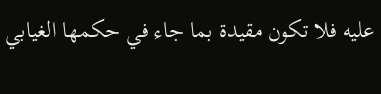عليه فلا تكون مقيدة بما جاء في حكمها الغيابي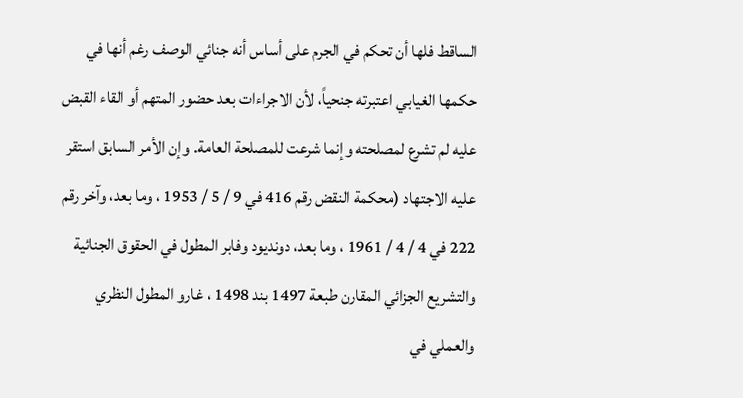الساقط فلها أن تحكم في الجرم على أساس أنه جنائي الوصف رغم أنها في حكمها الغيابي اعتبرته جنحياً، لأن الاجراءات بعد حضور المتهم أو القاء القبض عليه لم تشرع لمصلحته وإنما شرعت للمصلحة العامة. وإن الأمر السابق استقر عليه الاجتهاد (محكمة النقض رقم 416 في 9 / 5 / 1953 ، وما بعد، وآخر رقم 222 في 4 / 4 / 1961 ، وما بعد، دونديود وفابر المطول في الحقوق الجنائية والتشريع الجزائي المقارن طبعة 1497 بند 1498 ، غارو المطول النظري والعملي في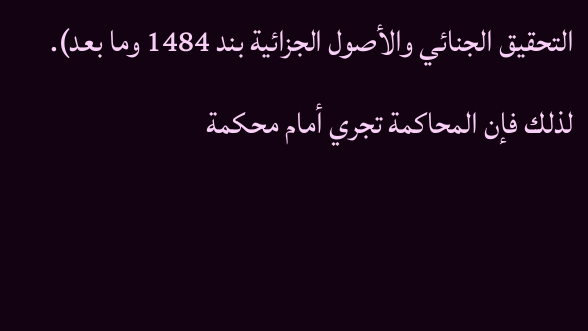التحقيق الجنائي والأصول الجزائية بند 1484 وما بعد). لذلك فإن المحاكمة تجري أمام محكمة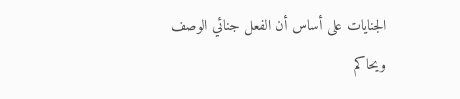الجنايات على أساس أن الفعل جنائي الوصف ويحاكم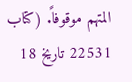المتهم موقوفاً. (كتاب 22531 تاريخ 18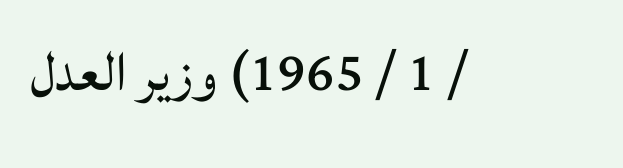/ 1 / 1965) وزير العدل